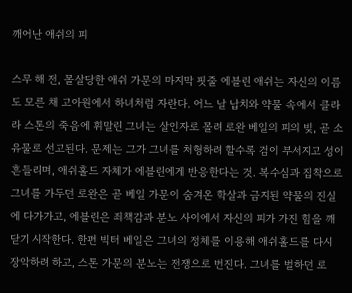깨어난 애쉬의 피

스무 해 전, 몰살당한 애쉬 가문의 마지막 핏줄 에블린 애쉬는 자신의 이름도 모른 채 고아원에서 하녀처럼 자란다. 어느 날 납치와 약물 속에서 클라라 스톤의 죽음에 휘말린 그녀는 살인자로 몰려 로완 베일의 피의 빚, 곧 소유물로 선고된다. 문제는 그가 그녀를 처형하려 할수록 검이 부서지고 성이 흔들리며, 애쉬홀드 자체가 에블린에게 반응한다는 것. 복수심과 집착으로 그녀를 가두던 로완은 곧 베일 가문이 숨겨온 학살과 금지된 약물의 진실에 다가가고, 에블린은 죄책감과 분노 사이에서 자신의 피가 가진 힘을 깨닫기 시작한다. 한편 빅터 베일은 그녀의 정체를 이용해 애쉬홀드를 다시 장악하려 하고, 스톤 가문의 분노는 전쟁으로 번진다. 그녀를 벌하던 로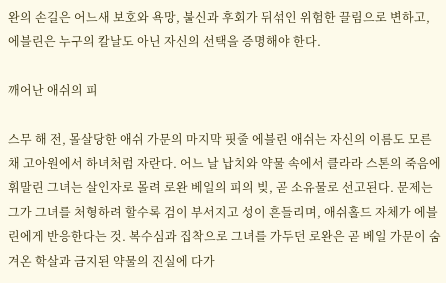완의 손길은 어느새 보호와 욕망, 불신과 후회가 뒤섞인 위험한 끌림으로 변하고, 에블린은 누구의 칼날도 아닌 자신의 선택을 증명해야 한다.

깨어난 애쉬의 피

스무 해 전, 몰살당한 애쉬 가문의 마지막 핏줄 에블린 애쉬는 자신의 이름도 모른 채 고아원에서 하녀처럼 자란다. 어느 날 납치와 약물 속에서 클라라 스톤의 죽음에 휘말린 그녀는 살인자로 몰려 로완 베일의 피의 빚, 곧 소유물로 선고된다. 문제는 그가 그녀를 처형하려 할수록 검이 부서지고 성이 흔들리며, 애쉬홀드 자체가 에블린에게 반응한다는 것. 복수심과 집착으로 그녀를 가두던 로완은 곧 베일 가문이 숨겨온 학살과 금지된 약물의 진실에 다가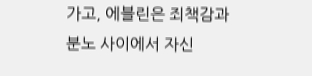가고, 에블린은 죄책감과 분노 사이에서 자신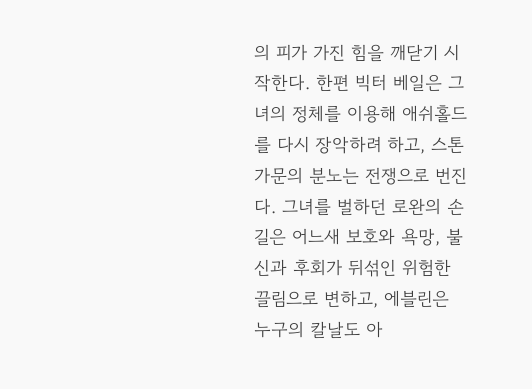의 피가 가진 힘을 깨닫기 시작한다. 한편 빅터 베일은 그녀의 정체를 이용해 애쉬홀드를 다시 장악하려 하고, 스톤 가문의 분노는 전쟁으로 번진다. 그녀를 벌하던 로완의 손길은 어느새 보호와 욕망, 불신과 후회가 뒤섞인 위험한 끌림으로 변하고, 에블린은 누구의 칼날도 아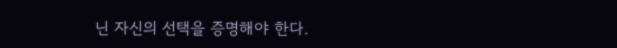닌 자신의 선택을 증명해야 한다.